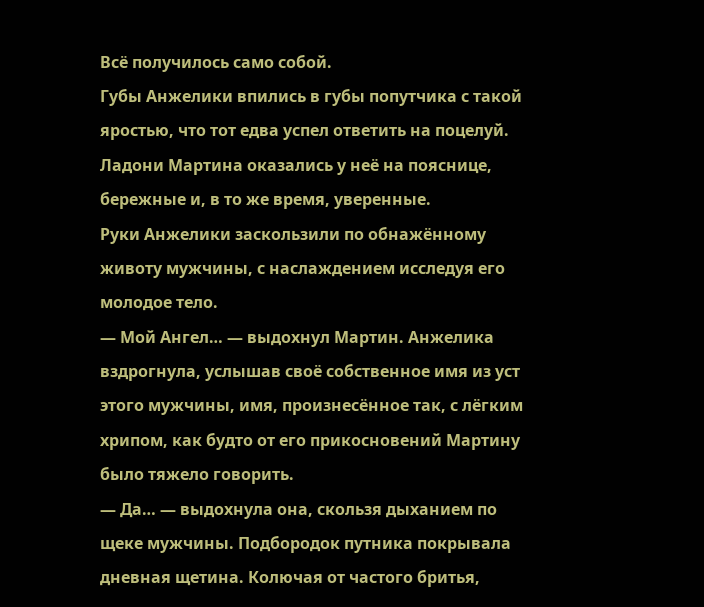Всё получилось само собой.
Губы Анжелики впились в губы попутчика с такой яростью, что тот едва успел ответить на поцелуй. Ладони Мартина оказались у неё на пояснице, бережные и, в то же время, уверенные.
Руки Анжелики заскользили по обнажённому животу мужчины, с наслаждением исследуя его молодое тело.
— Мой Ангел… — выдохнул Мартин. Анжелика вздрогнула, услышав своё собственное имя из уст этого мужчины, имя, произнесённое так, с лёгким хрипом, как будто от его прикосновений Мартину было тяжело говорить.
— Да… — выдохнула она, скользя дыханием по щеке мужчины. Подбородок путника покрывала дневная щетина. Колючая от частого бритья,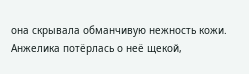она скрывала обманчивую нежность кожи. Анжелика потёрлась о неё щекой,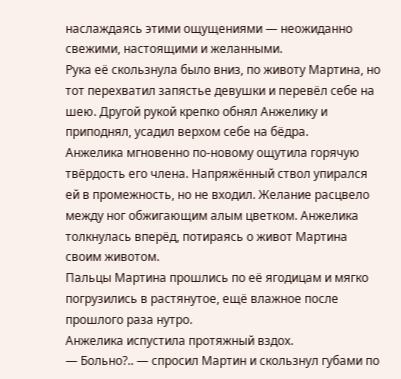наслаждаясь этими ощущениями — неожиданно свежими, настоящими и желанными.
Рука её скользнула было вниз, по животу Мартина, но тот перехватил запястье девушки и перевёл себе на шею. Другой рукой крепко обнял Анжелику и приподнял, усадил верхом себе на бёдра.
Анжелика мгновенно по-новому ощутила горячую твёрдость его члена. Напряжённый ствол упирался ей в промежность, но не входил. Желание расцвело между ног обжигающим алым цветком. Анжелика толкнулась вперёд, потираясь о живот Мартина своим животом.
Пальцы Мартина прошлись по её ягодицам и мягко погрузились в растянутое, ещё влажное после прошлого раза нутро.
Анжелика испустила протяжный вздох.
— Больно?.. — спросил Мартин и скользнул губами по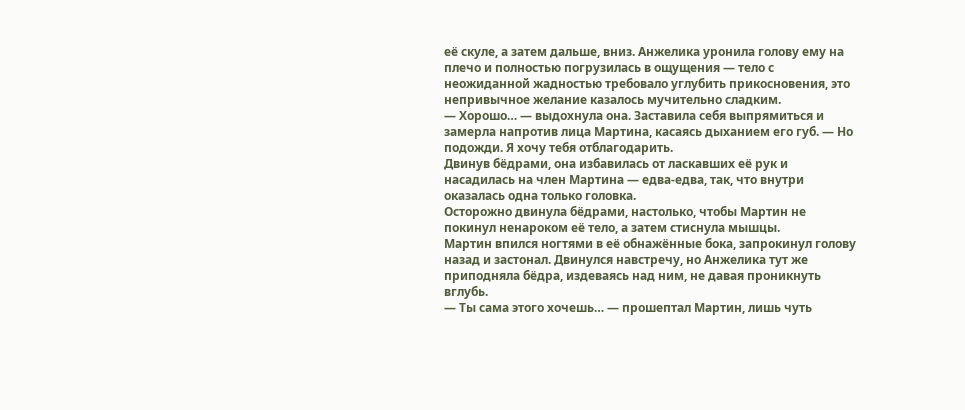её скуле, а затем дальше, вниз. Анжелика уронила голову ему на плечо и полностью погрузилась в ощущения — тело с неожиданной жадностью требовало углубить прикосновения, это непривычное желание казалось мучительно сладким.
— Хорошо… — выдохнула она. Заставила себя выпрямиться и замерла напротив лица Мартина, касаясь дыханием его губ. — Но подожди. Я хочу тебя отблагодарить.
Двинув бёдрами, она избавилась от ласкавших её рук и насадилась на член Мартина — едва-едва, так, что внутри оказалась одна только головка.
Осторожно двинула бёдрами, настолько, чтобы Мартин не покинул ненароком её тело, а затем стиснула мышцы.
Мартин впился ногтями в её обнажённые бока, запрокинул голову назад и застонал. Двинулся навстречу, но Анжелика тут же приподняла бёдра, издеваясь над ним, не давая проникнуть вглубь.
— Ты сама этого хочешь… — прошептал Мартин, лишь чуть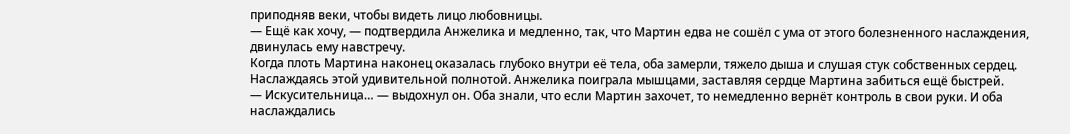приподняв веки, чтобы видеть лицо любовницы.
— Ещё как хочу, — подтвердила Анжелика и медленно, так, что Мартин едва не сошёл с ума от этого болезненного наслаждения, двинулась ему навстречу.
Когда плоть Мартина наконец оказалась глубоко внутри её тела, оба замерли, тяжело дыша и слушая стук собственных сердец. Наслаждаясь этой удивительной полнотой. Анжелика поиграла мышцами, заставляя сердце Мартина забиться ещё быстрей.
— Искусительница… — выдохнул он. Оба знали, что если Мартин захочет, то немедленно вернёт контроль в свои руки. И оба наслаждались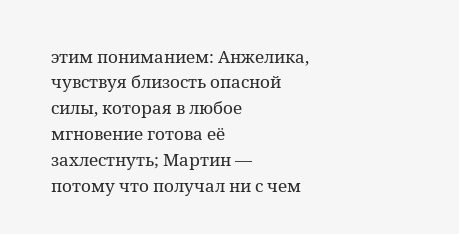этим пониманием: Анжелика, чувствуя близость опасной силы, которая в любое мгновение готова её захлестнуть; Мартин — потому что получал ни с чем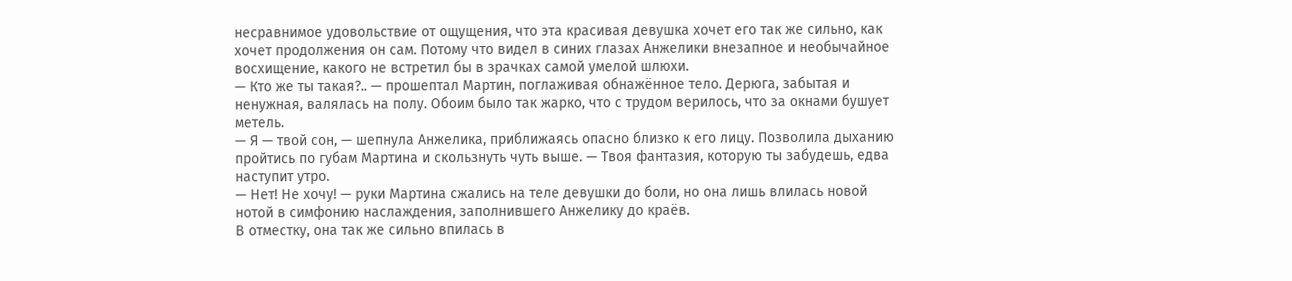несравнимое удовольствие от ощущения, что эта красивая девушка хочет его так же сильно, как хочет продолжения он сам. Потому что видел в синих глазах Анжелики внезапное и необычайное восхищение, какого не встретил бы в зрачках самой умелой шлюхи.
— Кто же ты такая?.. — прошептал Мартин, поглаживая обнажённое тело. Дерюга, забытая и ненужная, валялась на полу. Обоим было так жарко, что с трудом верилось, что за окнами бушует метель.
— Я — твой сон, — шепнула Анжелика, приближаясь опасно близко к его лицу. Позволила дыханию пройтись по губам Мартина и скользнуть чуть выше. — Твоя фантазия, которую ты забудешь, едва наступит утро.
— Нет! Не хочу! — руки Мартина сжались на теле девушки до боли, но она лишь влилась новой нотой в симфонию наслаждения, заполнившего Анжелику до краёв.
В отместку, она так же сильно впилась в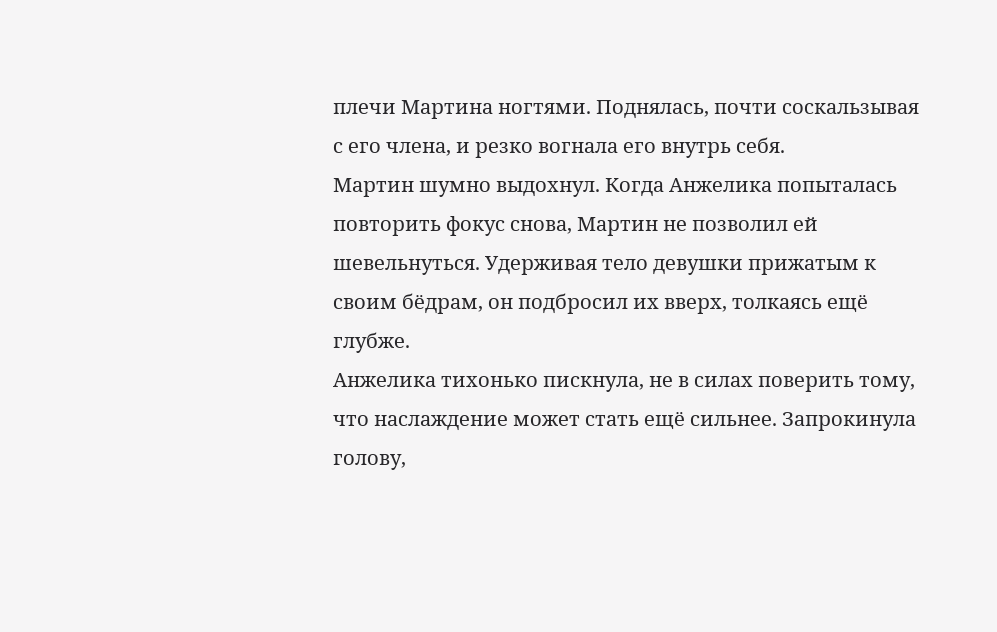плечи Мартина ногтями. Поднялась, почти соскальзывая с его члена, и резко вогнала его внутрь себя.
Мартин шумно выдохнул. Когда Анжелика попыталась повторить фокус снова, Мартин не позволил ей шевельнуться. Удерживая тело девушки прижатым к своим бёдрам, он подбросил их вверх, толкаясь ещё глубже.
Анжелика тихонько пискнула, не в силах поверить тому, что наслаждение может стать ещё сильнее. Запрокинула голову,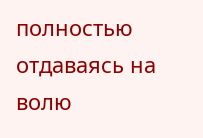полностью отдаваясь на волю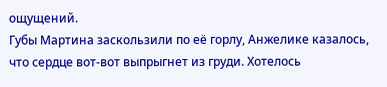ощущений.
Губы Мартина заскользили по её горлу, Анжелике казалось, что сердце вот-вот выпрыгнет из груди. Хотелось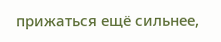прижаться ещё сильнее,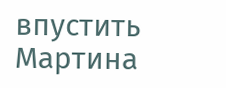впустить Мартина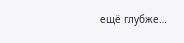ещё глубже…